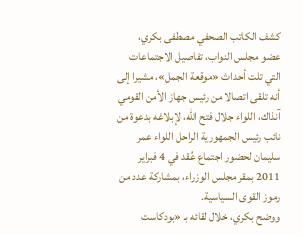كشف الكاتب الصحفي مصطفى بكري، عضو مجلس النواب، تفاصيل الاجتماعات التي تلت أحداث «موقعة الجمل»، مشيرا إلى أنه تلقى اتصالا من رئيس جهاز الأمن القومي آنذاك، اللواء جلال فتح الله، لإبلاغه بدعوة من نائب رئيس الجمهورية الراحل اللواء عمر سليمان لحضور اجتماع عُقد في 4 فبراير 2011 بمقر مجلس الوزراء، بمشاركة عدد من رموز القوى السياسية.
ووضح بكري، خلال لقائه بـ «بودكاست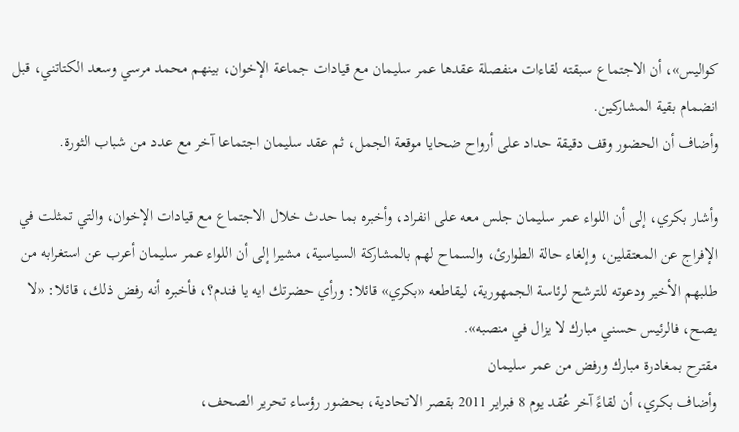كواليس»، أن الاجتماع سبقته لقاءات منفصلة عقدها عمر سليمان مع قيادات جماعة الإخوان، بينهم محمد مرسي وسعد الكتاتني، قبل انضمام بقية المشاركين.
وأضاف أن الحضور وقف دقيقة حداد على أرواح ضحايا موقعة الجمل، ثم عقد سليمان اجتماعا آخر مع عدد من شباب الثورة.

وأشار بكري، إلى أن اللواء عمر سليمان جلس معه على انفراد، وأخبره بما حدث خلال الاجتماع مع قيادات الإخوان، والتي تمثلت في الإفراج عن المعتقلين، وإلغاء حالة الطوارئ، والسماح لهم بالمشاركة السياسية، مشيرا إلى أن اللواء عمر سليمان أعرب عن استغرابه من طلبهم الأخير ودعوته للترشح لرئاسة الجمهورية، ليقاطعه «بكري» قائلا: ورأي حضرتك ايه يا فندم؟، فأخبره أنه رفض ذلك، قائلا: «لا يصح، فالرئيس حسني مبارك لا يزال في منصبه».
مقترح بمغادرة مبارك ورفض من عمر سليمان
وأضاف بكري، أن لقاءً آخر عُقد يوم 8 فبراير 2011 بقصر الاتحادية، بحضور رؤساء تحرير الصحف،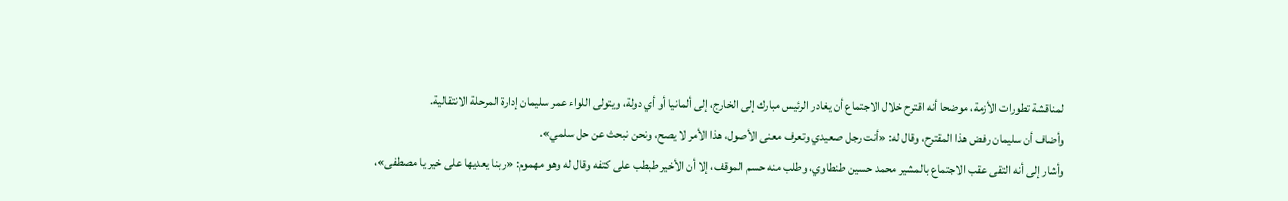لمناقشة تطورات الأزمة، موضحا أنه اقترح خلال الاجتماع أن يغادر الرئيس مبارك إلى الخارج، إلى ألمانيا أو أي دولة، ويتولى اللواء عمر سليمان إدارة المرحلة الانتقالية.
وأضاف أن سليمان رفض هذا المقترح، وقال له: «أنت رجل صعيدي وتعرف معنى الأصول، هذا الأمر لا يصح، ونحن نبحث عن حل سلمي».
وأشار إلى أنه التقى عقب الاجتماع بالمشير محمد حسين طنطاوي، وطلب منه حسم الموقف، إلا أن الأخير طبطب على كتفه وقال له وهو مهموم: «ربنا يعديها على خير يا مصطفى»،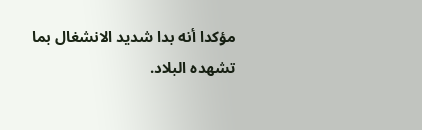مؤكدا أنه بدا شديد الانشغال بما تشهده البلاد.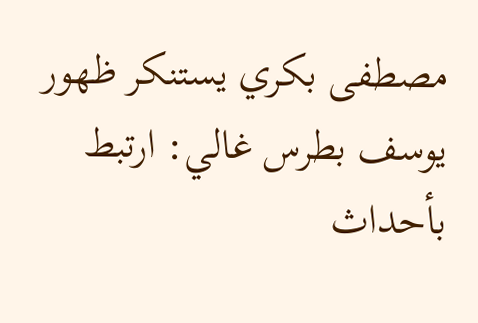مصطفى بكري يستنكر ظهور يوسف بطرس غالي: ارتبط بأحداث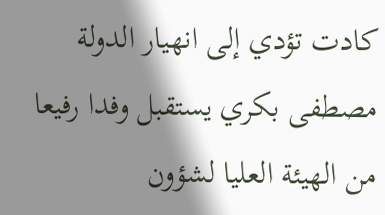كادت تؤدي إلى انهيار الدولة
مصطفى بكري يستقبل وفدا رفيعا من الهيئة العليا لشؤون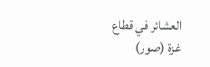العشائر في قطاع غزة (صور)